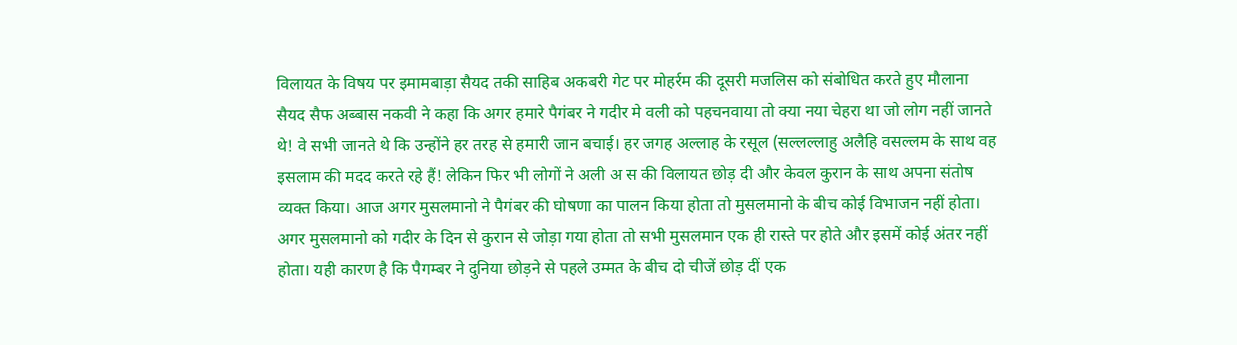विलायत के विषय पर इमामबाड़ा सैयद तकी साहिब अकबरी गेट पर मोहर्रम की दूसरी मजलिस को संबोधित करते हुए मौलाना सैयद सैफ अब्बास नकवी ने कहा कि अगर हमारे पैगंबर ने गदीर मे वली को पहचनवाया तो क्या नया चेहरा था जो लोग नहीं जानते थे! वे सभी जानते थे कि उन्होंने हर तरह से हमारी जान बचाई। हर जगह अल्लाह के रसूल (सल्लल्लाहु अलैहि वसल्लम के साथ वह इसलाम की मदद करते रहे हैं! लेकिन फिर भी लोगों ने अली अ स की विलायत छोड़ दी और केवल कुरान के साथ अपना संतोष व्यक्त किया। आज अगर मुसलमानो ने पैगंबर की घोषणा का पालन किया होता तो मुसलमानो के बीच कोई विभाजन नहीं होता। अगर मुसलमानो को गदीर के दिन से कुरान से जोड़ा गया होता तो सभी मुसलमान एक ही रास्ते पर होते और इसमें कोई अंतर नहीं होता। यही कारण है कि पैगम्बर ने दुनिया छोड़ने से पहले उम्मत के बीच दो चीजें छोड़ दीं एक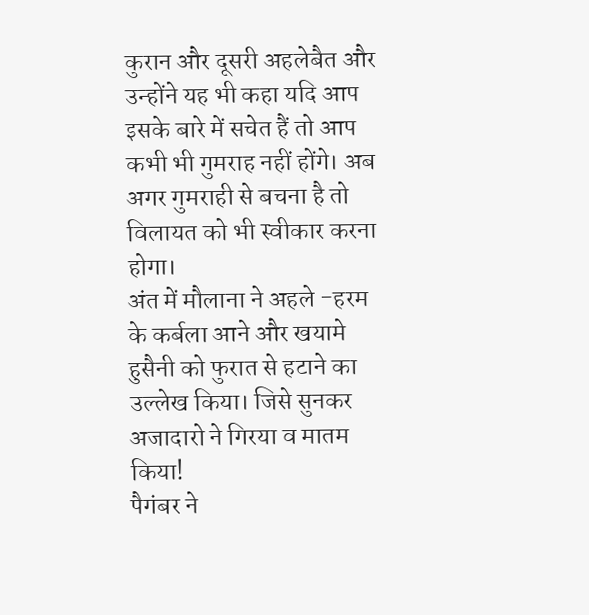कुरान और दूसरी अहलेबैत और उन्होंने यह भी कहा यदि आप इसके बारे में सचेत हैं तो आप कभी भी गुमराह नहीं होंगे। अब अगर गुमराही से बचना है तो विलायत को भी स्वीकार करना होगा।
अंत में मौलाना ने अहले -हरम के कर्बला आने और खयामे हुसैनी को फुरात से हटाने का उल्लेख किया। जिसे सुनकर अजादारो ने गिरया व मातम किया!
पैगंबर ने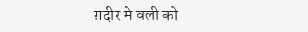ग़दीर मे वली को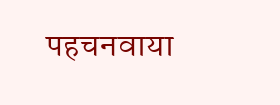पहचनवाया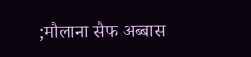;मौलाना सैफ अब्बास